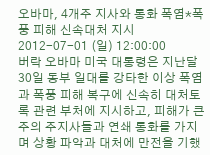오바마, 4개주 지사와 통화 폭염*폭풍 피해 신속대처 지시
2012-07-01 (일) 12:00:00
버락 오바마 미국 대통령은 지난달 30일 동부 일대를 강타한 이상 폭염과 폭풍 피해 복구에 신속히 대처토록 관련 부처에 지시하고, 피해가 큰 주의 주지사들과 연쇄 통화를 가지며 상황 파악과 대처에 만전을 기했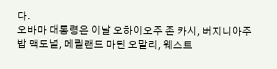다.
오바마 대통령은 이날 오하이오주 존 카시, 버지니아주 밥 맥도널, 메릴랜드 마틴 오말리, 웨스트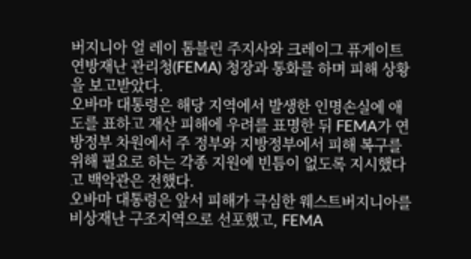버지니아 얼 레이 톰블린 주지사와 크레이그 퓨게이트 연방재난 관리청(FEMA) 청장과 통화를 하며 피해 상황을 보고받았다.
오바마 대통령은 해당 지역에서 발생한 인명손실에 애도를 표하고 재산 피해에 우려를 표명한 뒤 FEMA가 연방정부 차원에서 주 정부와 지방정부에서 피해 복구를 위해 필요로 하는 각종 지원에 빈틈이 없도록 지시했다고 백악관은 전했다.
오바마 대통령은 앞서 피해가 극심한 웨스트버지니아를 비상재난 구조지역으로 선포했고, FEMA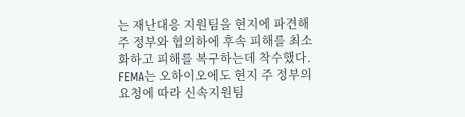는 재난대응 지원팀을 현지에 파견해 주 정부와 협의하에 후속 피해를 최소화하고 피해를 복구하는데 착수했다. FEMA는 오하이오에도 현지 주 정부의 요청에 따라 신속지원팀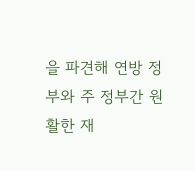을 파견해 연방 정부와 주 정부간 원활한 재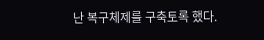난 복구체제를 구축토록 했다.